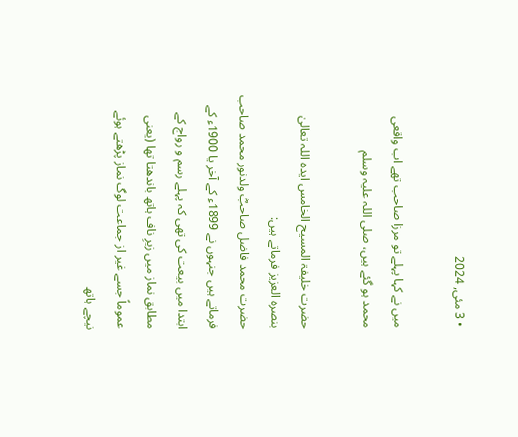• 3 مئی, 2024

میں نے کہا پہلے تو مرزا صاحب تھے اب واقعی محمد ہو گئے ہیں، صلی اللہ علیہ وسلم

حضرت خلیفۃ المسیح الخامس ایدہ اللہ تعالیٰ بنصرہ العزیز فرماتے ہیں:
حضرت محمد فاضل صاحبؓ ولدنور محمد صاحب فرماتے ہیں جنہوں نے 1899ء کے آخر یا 1900ء کے ابتدا میں بیعت کی تھی کہ پہلے رسم و رواج کے مطابق نماز میں زیرِ ناف ہاتھ باندھتا تھا (یعنی عموماً جسے غیر از جماعت لوگ نماز پڑھتے ہوئے نیچے ہاتھ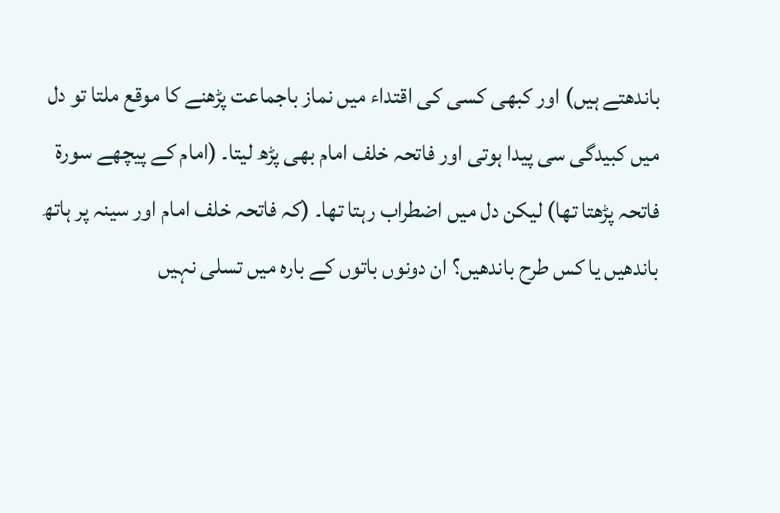باندھتے ہیں) اور کبھی کسی کی اقتداء میں نماز باجماعت پڑھنے کا موقع ملتا تو دل میں کبیدگی سی پیدا ہوتی اور فاتحہ خلف امام بھی پڑھ لیتا۔ (امام کے پیچھے سورۃ فاتحہ پڑھتا تھا) لیکن دل میں اضطراب رہتا تھا۔ (کہ فاتحہ خلف امام اور سینہ پر ہاتھ باندھیں یا کس طرح باندھیں؟ ان دونوں باتوں کے بارہ میں تسلی نہیں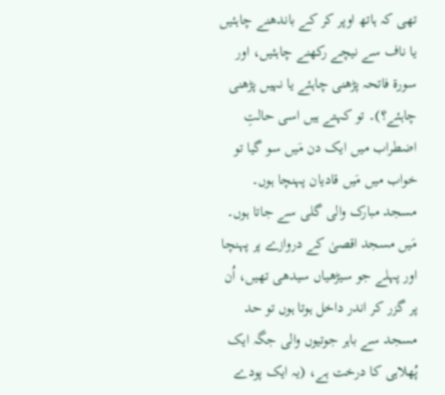تھی کہ ہاتھ اوپر کر کے باندھنے چاہئیں یا ناف سے نیچے رکھنے چاہئیں، اور سورۃ فاتحہ پڑھنی چاہئے یا نہیں پڑھنی چاہئے؟)۔ تو کہتے ہیں اسی حالتِ اضطراب میں ایک دن مَیں سو گیا تو خواب میں مَیں قادیان پہنچا ہوں۔ مسجد مبارک والی گلی سے جاتا ہوں۔ مَیں مسجد اقصیٰ کے دروازے پر پہنچا اور پہلے جو سیڑھیاں سیدھی تھیں، اُن پر گزر کر اندر داخل ہوتا ہوں تو حد مسجد سے باہر جوتیوں والی جگہ ایک پُھلاہی کا درخت ہے، (یہ ایک پودے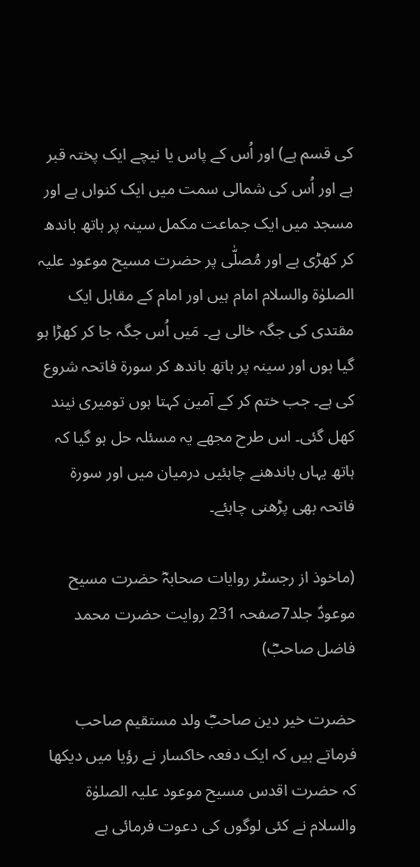کی قسم ہے) اور اُس کے پاس یا نیچے ایک پختہ قبر ہے اور اُس کی شمالی سمت میں ایک کنواں ہے اور مسجد میں ایک جماعت مکمل سینہ پر ہاتھ باندھ کر کھڑی ہے اور مُصلّٰی پر حضرت مسیح موعود علیہ الصلوٰۃ والسلام امام ہیں اور امام کے مقابل ایک مقتدی کی جگہ خالی ہے۔ مَیں اُس جگہ جا کر کھڑا ہو گیا ہوں اور سینہ پر ہاتھ باندھ کر سورۃ فاتحہ شروع کی ہے۔ جب ختم کر کے آمین کہتا ہوں تومیری نیند کھل گئی۔ اس طرح مجھے یہ مسئلہ حل ہو گیا کہ ہاتھ یہاں باندھنے چاہئیں درمیان میں اور سورۃ فاتحہ بھی پڑھنی چاہئے۔

(ماخوذ از رجسٹر روایات صحابہؓ حضرت مسیح موعودؑ جلد7صفحہ 231 روایت حضرت محمد فاضل صاحبؓ)

حضرت خیر دین صاحبؓ ولد مستقیم صاحب فرماتے ہیں کہ ایک دفعہ خاکسار نے رؤیا میں دیکھا کہ حضرت اقدس مسیح موعود علیہ الصلوٰۃ والسلام نے کئی لوگوں کی دعوت فرمائی ہے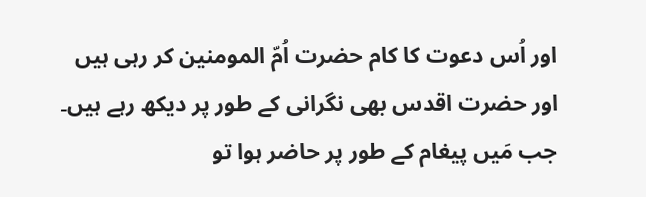اور اُس دعوت کا کام حضرت اُمّ المومنین کر رہی ہیں اور حضرت اقدس بھی نگرانی کے طور پر دیکھ رہے ہیں۔ جب مَیں پیغام کے طور پر حاضر ہوا تو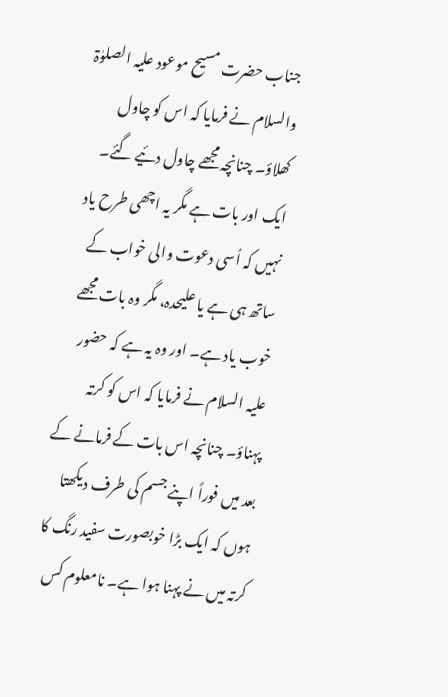جناب حضرت مسیح موعود علیہ الصلوٰۃ والسلام نے فرمایا کہ اس کو چاول کھلاؤ۔ چنانچہ مجھے چاول دئیے گئے۔ ایک اور بات ہے مگر یہ اچھی طرح یاد نہیں کہ اُسی دعوت والی خواب کے ساتھ ہی ہے یا علیحدہ، مگر وہ بات مجھے خوب یاد ہے۔ اور وہ یہ ہے کہ حضور علیہ السلام نے فرمایا کہ اس کو کرتہ پہناؤ۔ چنانچہ اس بات کے فرمانے کے بعد میں فوراً اپنے جسم کی طرف دیکھتا ہوں کہ ایک بڑا خوبصورت سفید رنگ کا کرتہ میں نے پہنا ہوا ہے۔ نامعلوم کس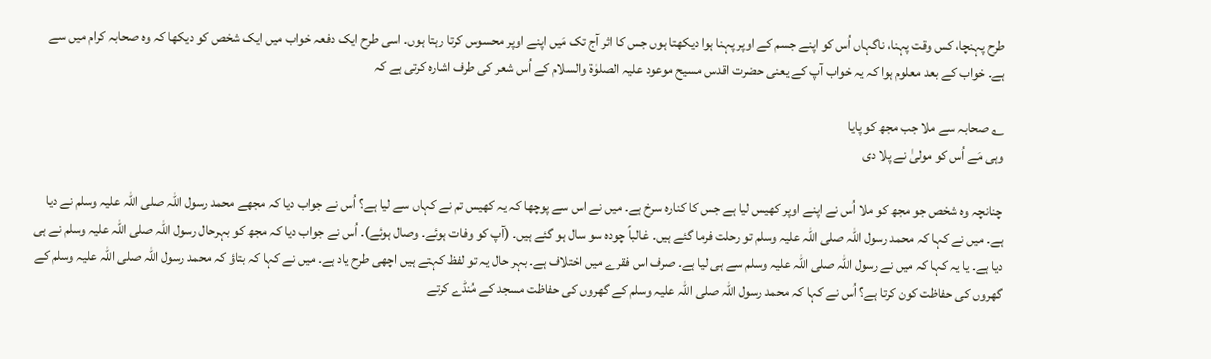طرح پہنچا، کس وقت پہنا، ناگہاں اُس کو اپنے جسم کے اوپر پہنا ہوا دیکھتا ہوں جس کا اثر آج تک مَیں اپنے اوپر محسوس کرتا رہتا ہوں۔ اسی طرح ایک دفعہ خواب میں ایک شخص کو دیکھا کہ وہ صحابہ کرام میں سے ہے۔ خواب کے بعد معلوم ہوا کہ یہ خواب آپ کے یعنی حضرت اقدس مسیح موعود علیہ الصلوٰۃ والسلام کے اُس شعر کی طرف اشارہ کرتی ہے کہ

؎ صحابہ سے ملا جب مجھ کو پایا
وہی مَے اُس کو مولیٰ نے پلا دی

چنانچہ وہ شخص جو مجھ کو ملا اُس نے اپنے اوپر کھیس لیا ہے جس کا کنارہ سرخ ہے۔ میں نے اس سے پوچھا کہ یہ کھیس تم نے کہاں سے لیا ہے؟ اُس نے جواب دیا کہ مجھے محمد رسول اللہ صلی اللہ علیہ وسلم نے دیا ہے۔ میں نے کہا کہ محمد رسول اللہ صلی اللہ علیہ وسلم تو رحلت فرما گئے ہیں۔ غالباً چودہ سو سال ہو گئے ہیں۔ (آپ کو وفات ہوئے۔ وصال ہوئے)۔ اُس نے جواب دیا کہ مجھ کو بہرحال رسول اللہ صلی اللہ علیہ وسلم نے ہی دیا ہے۔ یا یہ کہا کہ میں نے رسول اللہ صلی اللہ علیہ وسلم سے ہی لیا ہے۔ صرف اس فقرے میں اختلاف ہے۔ بہر حال یہ تو لفظ کہتے ہیں اچھی طرح یاد ہے۔ میں نے کہا کہ بتاؤ کہ محمد رسول اللہ صلی اللہ علیہ وسلم کے گھروں کی حفاظت کون کرتا ہے؟ اُس نے کہا کہ محمد رسول اللہ صلی اللہ علیہ وسلم کے گھروں کی حفاظت مسجد کے مُنڈے کرتے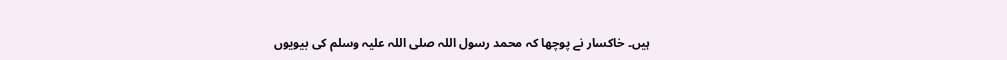ہیں۔ خاکسار نے پوچھا کہ محمد رسول اللہ صلی اللہ علیہ وسلم کی بیویوں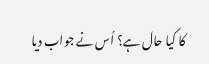کا کیا حال ہے؟ اُس نے جواب دیا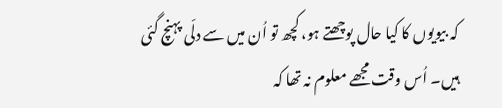کہ بیویوں کا کیا حال پوچھتے ہو، کچھ تو اُن میں سے دلّی پہنچ گئی ہیں۔ اُس وقت مجھے معلوم نہ تھا کہ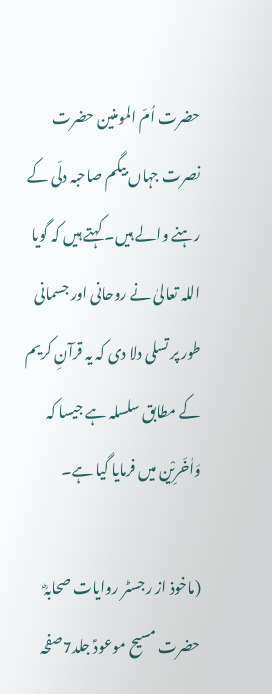حضرت اُمّ المومنین حضرت نصرت جہاں بیگم صاحبہ دلّی کے رہنے والے ہیں۔ کہتے ہیں کہ گویا اللہ تعالیٰ نے روحانی اور جسمانی طور پر تسلی دلا دی کہ یہ قرآنِ کریم کے مطابق سلسلہ ہے جیسا کہ وَاٰخَرِیْن میں فرمایا گیا ہے۔

(ماخوذ از رجسٹر روایات صحابہؓ حضرت مسیح موعودؑ جلد7صفحہ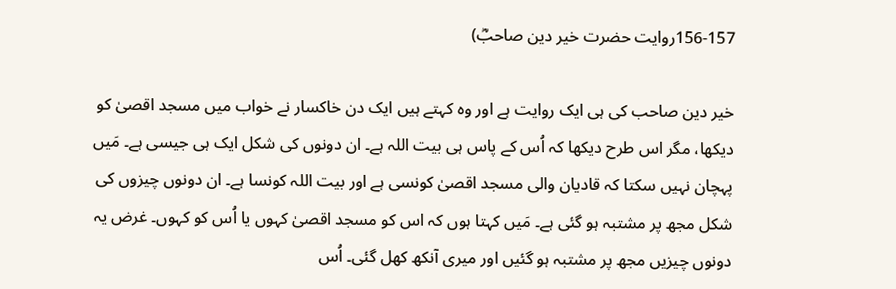156-157روایت حضرت خیر دین صاحبؓ)

خیر دین صاحب کی ہی ایک روایت ہے اور وہ کہتے ہیں ایک دن خاکسار نے خواب میں مسجد اقصیٰ کو دیکھا، مگر اس طرح دیکھا کہ اُس کے پاس ہی بیت اللہ ہے۔ ان دونوں کی شکل ایک ہی جیسی ہے۔ مَیں پہچان نہیں سکتا کہ قادیان والی مسجد اقصیٰ کونسی ہے اور بیت اللہ کونسا ہے۔ ان دونوں چیزوں کی شکل مجھ پر مشتبہ ہو گئی ہے۔ مَیں کہتا ہوں کہ اس کو مسجد اقصیٰ کہوں یا اُس کو کہوں۔ غرض یہ دونوں چیزیں مجھ پر مشتبہ ہو گئیں اور میری آنکھ کھل گئی۔ اُس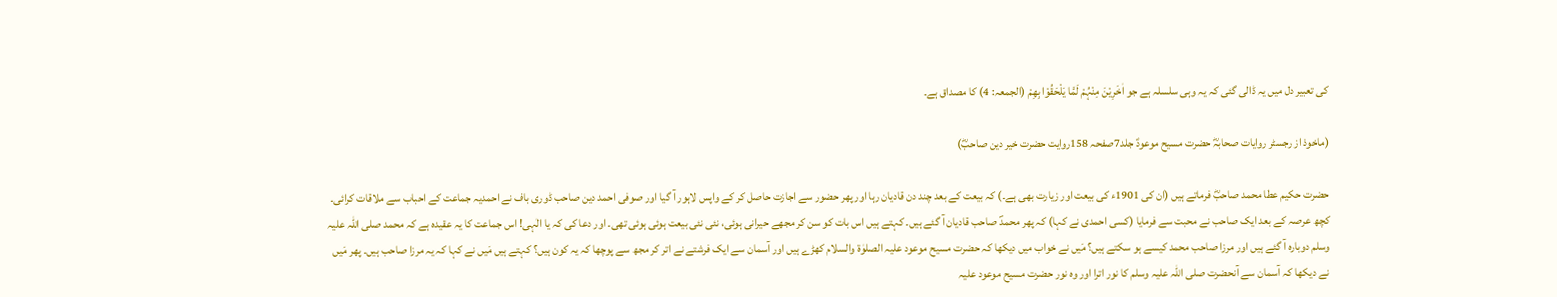کی تعبیر دل میں یہ ڈالی گئی کہ یہ وہی سلسلہ ہے جو اٰخَرِیْنَ مِنْہُمْ لَمَّا یَلْحَقُوْا بِھِمْ (الجمعہ: 4) کا مصداق ہے۔

(ماخوذ از رجسٹر روایات صحابہؓ حضرت مسیح موعودؑ جلد7صفحہ 158روایت حضرت خیر دین صاحبؓ)

حضرت حکیم عطا محمد صاحبؓ فرماتے ہیں (ان کی 1901ء کی بیعت اور زیارت بھی ہے۔) کہ بیعت کے بعد چند دن قادیان رہا اور پھر حضور سے اجازت حاصل کر کے واپس لاہور آ گیا اور صوفی احمد دین صاحب ڈوری باف نے احمدیہ جماعت کے احباب سے ملاقات کرائی۔ کچھ عرصہ کے بعد ایک صاحب نے محبت سے فرمایا (کسی احمدی نے کہا) کہ پھر محمدؐ صاحب قادیان آ گئے ہیں۔ کہتے ہیں اس بات کو سن کر مجھے حیرانی ہوئی، نئی نئی بیعت ہوئی ہوئی تھی۔ اور دعا کی کہ یا الٰہی! اس جماعت کا یہ عقیدہ ہے کہ محمد صلی اللہ علیہ وسلم دوبارہ آ گئے ہیں اور مرزا صاحب محمد کیسے ہو سکتے ہیں؟ مَیں نے خواب میں دیکھا کہ حضرت مسیح موعود علیہ الصلوٰۃ والسلام کھڑے ہیں اور آسمان سے ایک فرشتے نے اتر کر مجھ سے پوچھا کہ یہ کون ہیں؟ کہتے ہیں مَیں نے کہا کہ یہ مرزا صاحب ہیں۔ پھر مَیں نے دیکھا کہ آسمان سے آنحضرت صلی اللہ علیہ وسلم کا نور اترا اور وہ نور حضرت مسیح موعود علیہ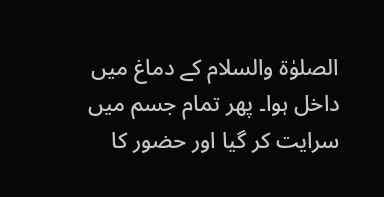الصلوٰۃ والسلام کے دماغ میں داخل ہوا۔ پھر تمام جسم میں سرایت کر گیا اور حضور کا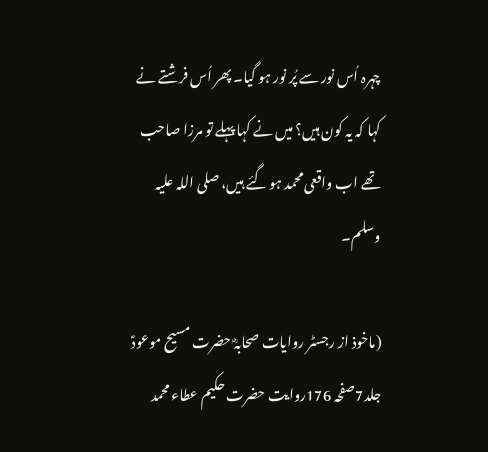چہرہ اُس نور سے پُر نور ہو گیا۔ پھر اُس فرشتے نے کہا کہ یہ کون ہیں؟ میں نے کہا پہلے تو مرزا صاحب تھے اب واقعی محمد ہو گئے ہیں، صلی اللہ علیہ وسلم۔

(ماخوذ از رجسٹر روایات صحابہؓ حضرت مسیح موعودؑ جلد7صفحہ 176روایت حضرت حکیم عطاء محمد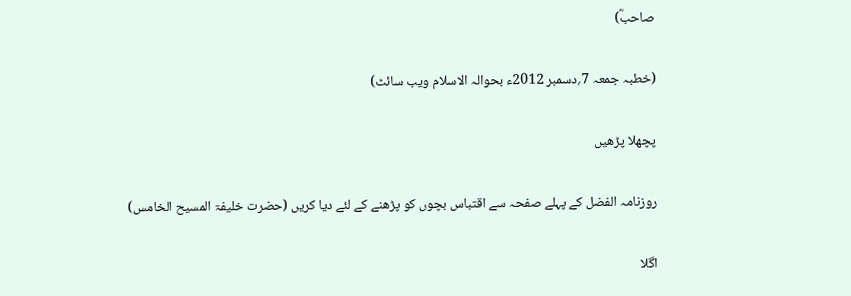صاحبؓ)

(خطبہ جمعہ 7؍دسمبر 2012ء بحوالہ الاسلام ویب سائٹ)

پچھلا پڑھیں

روزنامہ الفضل کے پہلے صفحہ سے اقتباس بچوں کو پڑھنے کے لئے دیا کریں (حضرت خلیفۃ المسیح الخامس)

اگلا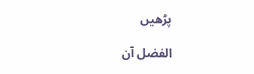پڑھیں

الفضل آن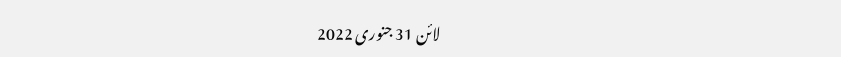لائن 31 جنوری 2022